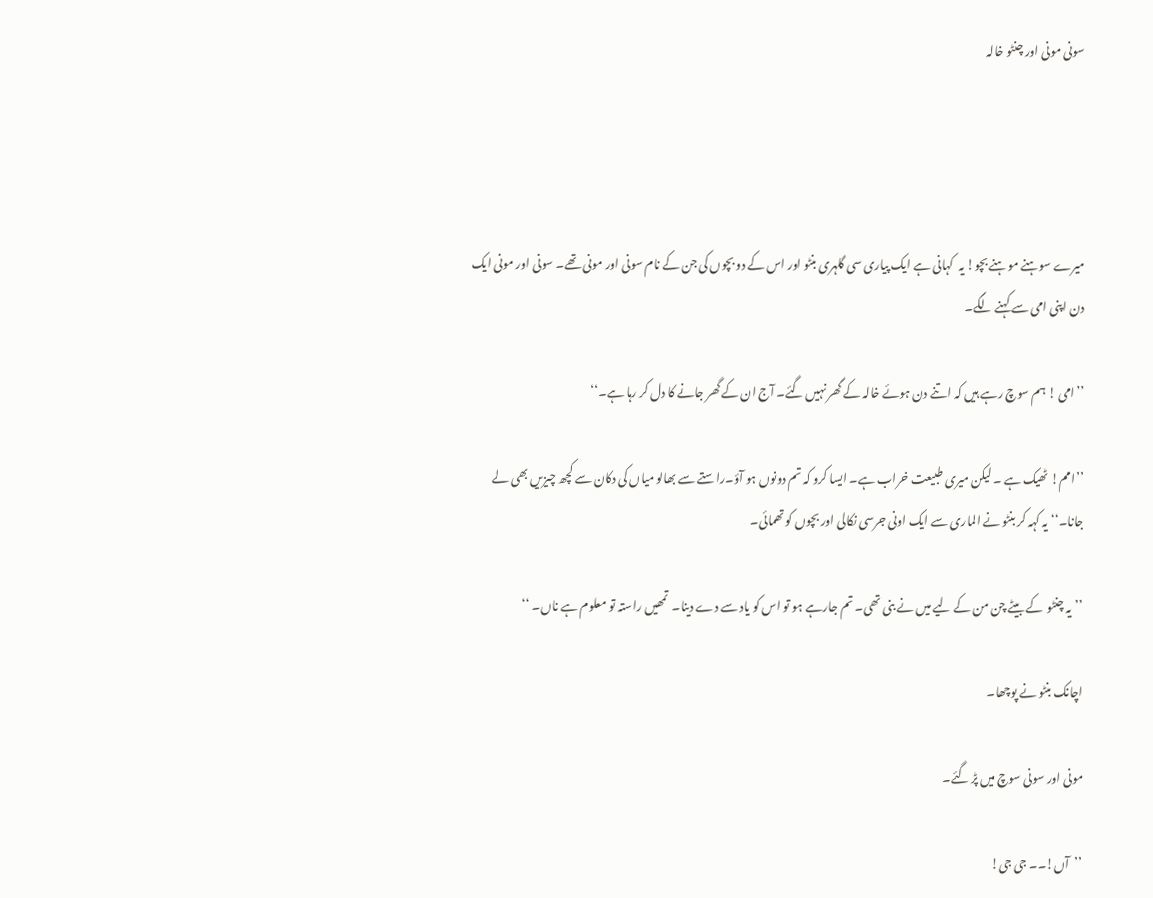سونی مونی اور چنٹو خالہ




میرے سوہنے موہنے بچو! یہ  کہانی ہے ایک پیاری سی گلہری بنٹو اور اس کے دو بچوں کی جن کے نام سونی اور مونی تھے۔ سونی اور مونی ایک دن اپنی امی سے کہنے لگے۔

’’امی ! ہم سوچ رہے ہیں کہ اتنے دن ہوئے خالہ کے گھر نہیں گئے۔ آج ان کے گھر جانے کا دل کر رہا ہے۔‘‘

’’امم! ٹھیک ہے ۔ لیکن میری طبیعت خراب ہے۔ ایسا کرو کہ تم دونوں ہو آؤ۔راستے سے بھالو میاں کی دکان سے کچھ چیزیں بھی لے جانا۔‘‘ یہ کہہ کر بنٹو نے الماری سے ایک اونی جرسی نکالی اور بچوں کو تھمائی۔

’’یہ چنٹو  کے بیٹے چن من کے لیے میں نے بنی تھی۔ تم جارہے ہو تو اس کو یاد سے دے دینا۔  تمھیں راستہ تو معلوم ہے ناں۔ ‘‘

اچانک بنٹو نے پوچھا۔

مونی اور سونی سوچ میں پڑ گئے۔

’’آں!۔۔ جی جی!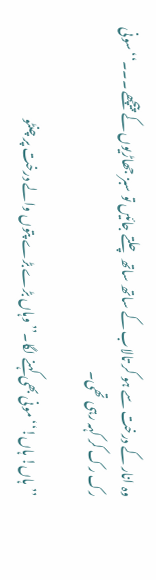وہ انار کے درخت سے ہو کر تالاب کے ساتھ ساتھ چلتے جائیں تو سبز جھاڑیوں کے پیچھے ۔۔۔‘‘ سونی رک رک کر کہہ رہی تھی۔

’’ہاں! ہاں!‘‘ مونی بھی کہنے لگا۔’’وہاں بڑے بڑے پتوں والے درخت پر چنٹو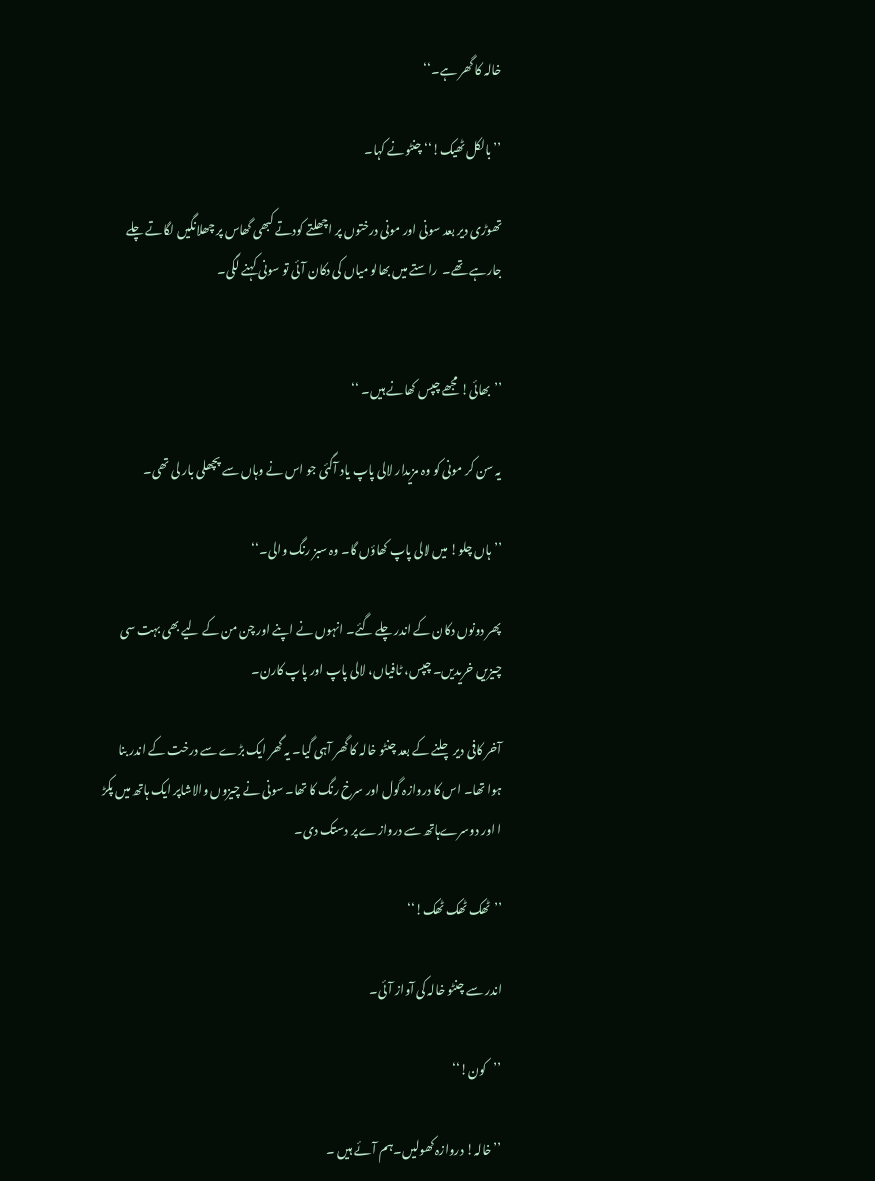خالہ کا گھر ہے۔‘‘

’’بالکل ٹھیک!‘‘ چنٹونے کہا۔

تھوڑی دیر بعد سونی اور مونی درختوں پر اچھلتے کودتے کبھی گھاس پر چھلانگیں لگاتے چلے جارہے تھے۔  راستے میں بھالو میاں کی دکان آئی تو سونی کہنے لگی۔


’’بھائی! مجھے چپس کھانے ہیں۔ ‘‘

یہ سن کر مونی کو وہ مزیدار لالی پاپ یاد آگئی جو اس نے وہاں سے پچھلی بار لی تھی۔

’’ہاں چلو! میں لالی پاپ کھاؤں گا۔ وہ سبز رنگ والی۔‘‘

پھر دونوں دکان کے اندر چلے گئے۔ انہوں نے اپنے اور چن من کے لیے بھی بہت سی چیزیں خریدیں۔ چپس، ٹافیاں، لالی پاپ اور پاپ کارن۔

آخر کافی دیر چلنے کے بعد چنٹو خالہ کا گھر آہی گیا۔ یہ گھر ایک بڑے سے درخت کے اندر بنا ہوا تھا۔ اس کا دروازہ گول اور سرخ رنگ کا تھا۔ سونی نے چیزوں والاشاپر ایک ہاتھ میں پکڑ ا اور دوسرےہاتھ سے دروازے پر دستک دی۔

’’ٹھک ٹھک ٹھک!‘‘

اندر سے چنٹو خالہ کی آواز آئی۔

’’کون!‘‘

’’خالہ! دروازہ کھولیں۔ہم آئے ہیں ۔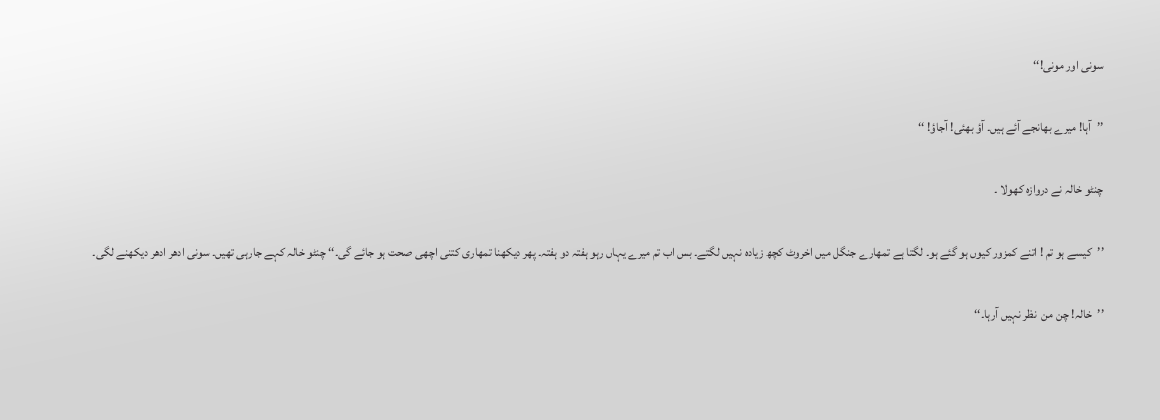سونی اور مونی!‘‘

’’آہا! میرے بھانجے آئے ہیں۔ آؤ بھئی! آجاؤ! ‘‘

چنٹو خالہ نے دروازہ کھولا ۔

’’کیسے ہو تم ! اتنے کمزور کیوں ہو گئے ہو۔ لگتا ہے تمھارے جنگل میں اخروٹ کچھ زیادہ نہیں لگتے۔ بس اب تم میرے یہاں رہو ہفتہ دو ہفتہ۔ پھر دیکھنا تمھاری کتنی اچھی صحت ہو جائے گی۔‘‘ چنٹو خالہ کہے جارہی تھیں۔ سونی ادھر ادھر دیکھنے لگی۔

’’خالہ! چن من  نظر نہیں آرہا۔‘‘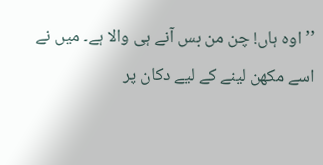’’اوہ ہاں! چن من بس آنے ہی والا ہے۔ میں نے اسے مکھن لینے کے لیے دکان پر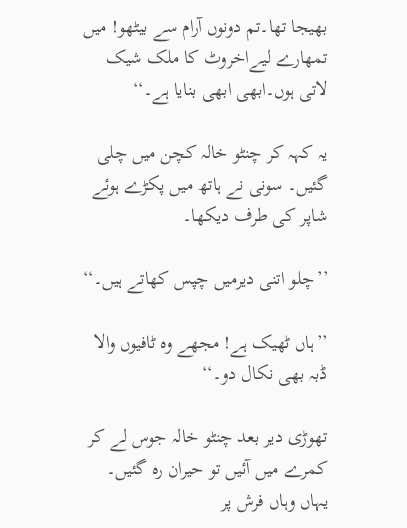بھیجا تھا۔تم دونوں آرام سے بیٹھو! میں تمھارے لیےاخروٹ کا ملک شیک لاتی ہوں۔ابھی ابھی بنایا ہے۔‘‘

یہ کہہ کر چنٹو خالہ کچن میں چلی گئیں۔ سونی نے ہاتھ میں پکڑے ہوئے شاپر کی طرف دیکھا۔

’’چلو اتنی دیرمیں چپس کھاتے ہیں۔‘‘

’’ہاں ٹھیک ہے! مجھے وہ ٹافیوں والا ڈبہ بھی نکال دو۔‘‘

تھوڑی دیر بعد چنٹو خالہ جوس لے کر کمرے میں آئیں تو حیران رہ گئیں۔ یہاں وہاں فرش پر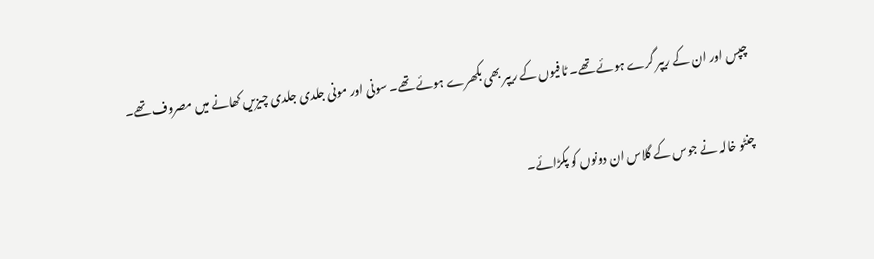چپس اور ان کے ریپر گرے ہوئے تھے۔ ٹافیوں کے ریپر بھی بکھرے ہوئے تھے۔ سونی اور مونی جلدی جلدی چیزیں کھانے میں مصروف تھے۔

چنٹو خالہ نے جوس کے گلاس ان دونوں کو پکڑائے۔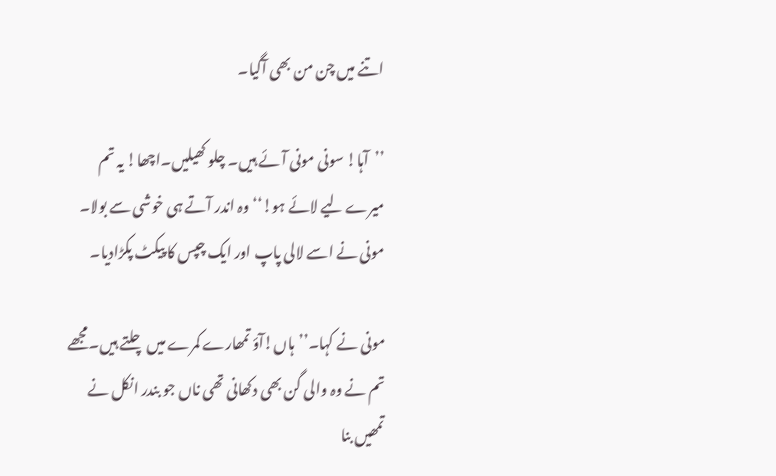اتنے میں چن من بھی آگیا۔

’’آہا! سونی مونی آئے ہیں۔ چلو کھیلیں۔اچھا! یہ تم میرے لیے لائے ہو!‘‘ وہ اندر آتے ہی خوشی سے بولا۔ مونی نے اسے لالی پاپ اور ایک چپس کا پیکٹ پکڑادیا۔

مونی نے کہا۔’’ہاں!آؤ تمھارے کمرے میں چلتے ہیں۔مجھے تم نے وہ والی گن بھی دکھانی تھی ناں جو بندر انکل نے تمھیں بنا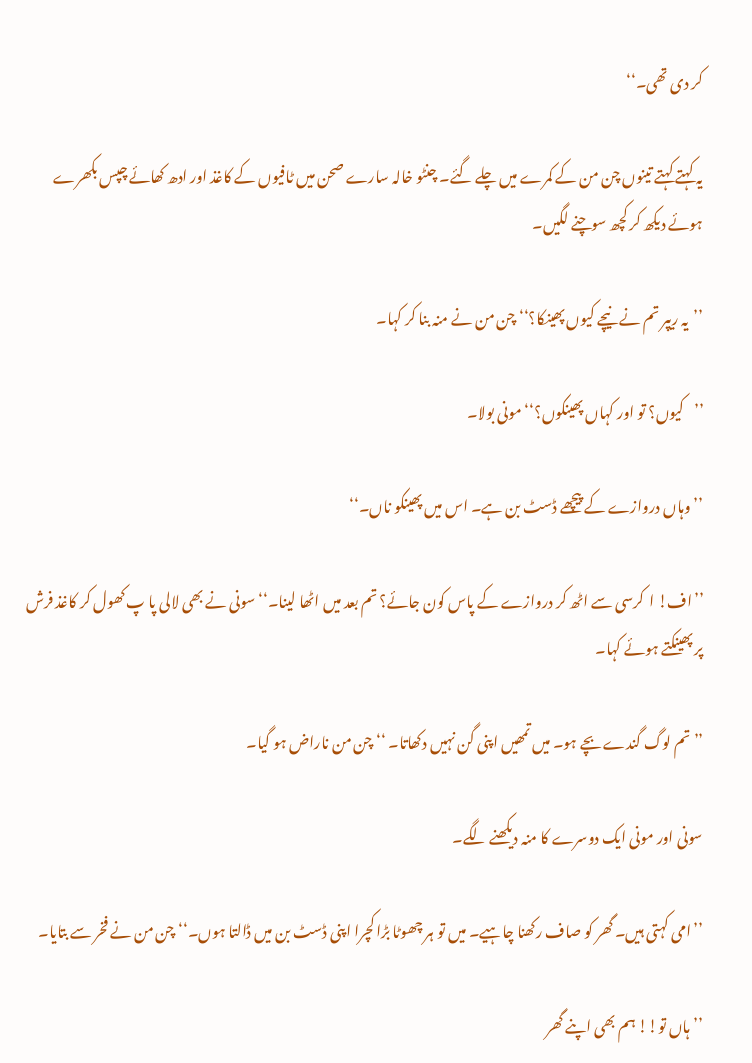کر دی تھی۔‘‘

یہ کہتے کہتے تینوں چن من کے کمرے میں چلے گئے۔ چنٹو خالہ سارے صحن میں ٹافیوں کے کاغذ اور ادھ کھائے چپس بکھرے ہوئے دیکھ کر کچھ سوچنے لگیں۔

’’یہ ریپر تم نے نیچے کیوں پھینکا؟‘‘ چن من نے منہ بنا کر کہا۔

’’کیوں؟ تو اور کہاں پھینکوں؟‘‘ مونی بولا۔

’’وہاں دروازے کے پیچھے ڈسٹ بن ہے۔ اس میں پھینکو ناں۔‘‘

’’اف! ا  کرسی سے اٹھ کر دروازے کے پاس کون جائے؟ تم بعد میں اٹھا لینا۔‘‘ سونی نے بھی لالی پا پ کھول کر کاغذ فرش پر پھینکتے ہوئے کہا۔

’’تم لوگ گندے بچے ہو۔ میں تمھیں اپنی گن نہیں دکھاتا۔ ‘‘ چن من ناراض ہو گیا۔

سونی اور مونی ایک دوسرے کا منہ دیکھنے لگے۔

’’امی کہتی ہیں۔ گھر کو صاف رکھنا چاہیے۔ میں تو ہر چھوٹا بڑا کچرا اپنی ڈسٹ بن میں ڈالتا ہوں۔‘‘ چن من نے فخر سے بتایا۔

’’ہاں تو!! ہم بھی اپنے گھر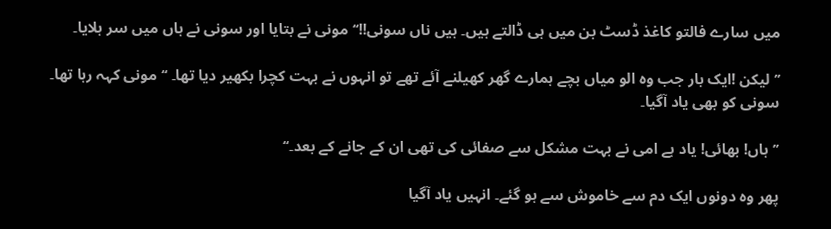میں سارے فالتو کاغذ ڈسٹ بن میں ہی ڈالتے ہیں۔ ہیں ناں سونی!!‘‘ مونی نے بتایا اور سونی نے ہاں میں سر ہلایا۔

’’لیکن !ایک بار جب وہ الو میاں بچے ہمارے گھر کھیلنے آئے تھے تو انہوں نے بہت کچرا بکھیر دیا تھا۔ ‘‘مونی کہہ رہا تھا۔ سونی کو بھی یاد آگیا۔

’’ہاں! بھائی! یاد ہے امی نے بہت مشکل سے صفائی کی تھی ان کے جانے کے بعد۔‘‘

پھر وہ دونوں ایک دم سے خاموش سے ہو گئے۔ انہیں یاد آگیا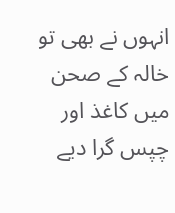انہوں نے بھی تو خالہ کے صحن میں کاغذ اور چپس گرا دیے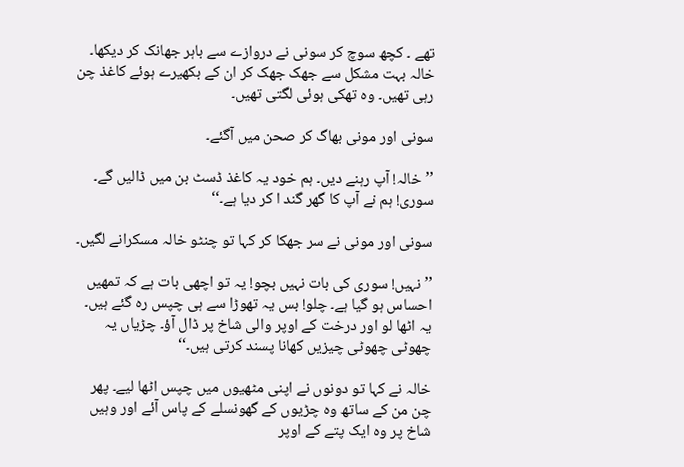تھے ۔ کچھ سوچ کر سونی نے دروازے سے باہر جھانک کر دیکھا۔ خالہ بہت مشکل سے جھک جھک کر ان کے بکھیرے ہوئے کاغذ چن رہی تھیں۔ وہ تھکی ہوئی لگتی تھیں۔

سونی اور مونی بھاگ کر صحن میں آگئے۔

’’خالہ! آپ رہنے دیں۔ ہم خود یہ کاغذ ڈسٹ بن میں ڈالیں گے۔ سوری! ہم نے آپ کا گھر گند ا کر دیا ہے۔‘‘

سونی اور مونی نے سر جھکا کر کہا تو چنٹو خالہ مسکرانے لگیں۔

’’نہیں! سوری کی بات نہیں بچو! یہ تو اچھی بات ہے کہ تمھیں احساس ہو گیا ہے۔ چلو! بس یہ تھوڑا سے ہی چپس رہ گئے ہیں۔ یہ اٹھا لو اور درخت کے اوپر والی شاخ پر ڈال آؤ۔ چڑیاں یہ چھوٹی چھوٹی چیزیں کھانا پسند کرتی ہیں۔‘‘

خالہ نے کہا تو دونوں نے اپنی مٹھیوں میں چپس اٹھا لیے۔ پھر چن من کے ساتھ وہ چڑیوں کے گھونسلے کے پاس آئے اور وہیں شاخ پر وہ ایک پتے کے اوپر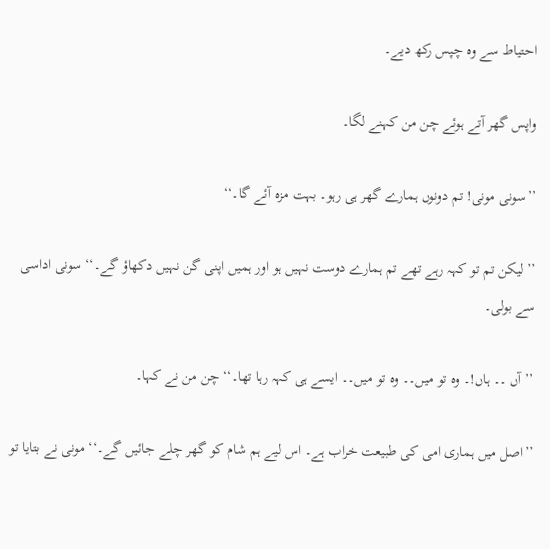احتیاط سے وہ چپس رکھ دیے۔

واپس گھر آتے ہوئے چن من کہنے لگا۔

’’سونی مونی! تم دونوں ہمارے گھر ہی رہو۔ بہت مزہ آئے گا۔‘‘

’’لیکن تم تو کہہ رہے تھے تم ہمارے دوست نہیں ہو اور ہمیں اپنی گن نہیں دکھاؤ گے۔‘‘ سونی اداسی سے بولی۔

’’آں ۔۔ ہاں!۔ وہ تو میں۔۔ وہ تو میں۔۔ ایسے ہی کہہ رہا تھا۔‘‘ چن من نے کہا۔

’’اصل میں ہماری امی کی طبیعت خراب ہے۔ اس لیے ہم شام کو گھر چلے جائیں گے۔‘‘ مونی نے بتایا تو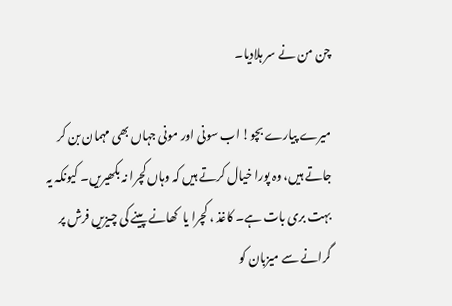چن من نے سر ہلادیا۔

میرے پیارے بچو! اب سونی اور مونی جہاں بھی مہمان بن کر جاتے ہیں، وہ پورا خیال کرتے ہیں کہ وہاں کچرا نہ بکھیریں۔ کیونکہ یہ بہت بری بات ہے۔ کاغذ ، کچرا یا  کھانے پینے کی چیزیں فرش پر گرانے سے میزبان کو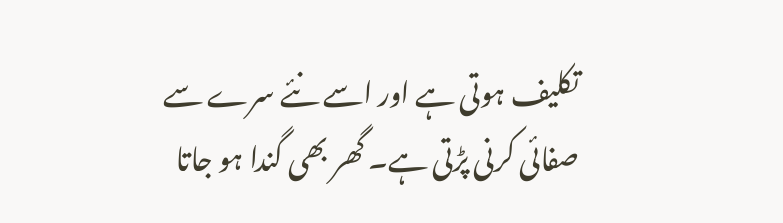تکلیف ہوتی ہے اور اسے نئے سرے سے صفائی کرنی پڑتی ہے۔ گھر بھی گندا ہو جاتا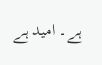ہے۔ امید ہے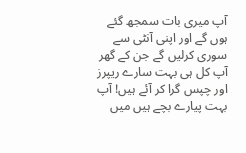آپ میری بات سمجھ گئے ہوں گے اور اپنی آنٹی سے سوری کرلیں گے جن کے گھر آپ کل ہی بہت سارے ریپرز اور چپس گرا کر آئے ہیں! آپ بہت پیارے بچے ہیں میں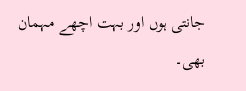جانتی ہوں اور بہت اچھے مہمان بھی۔